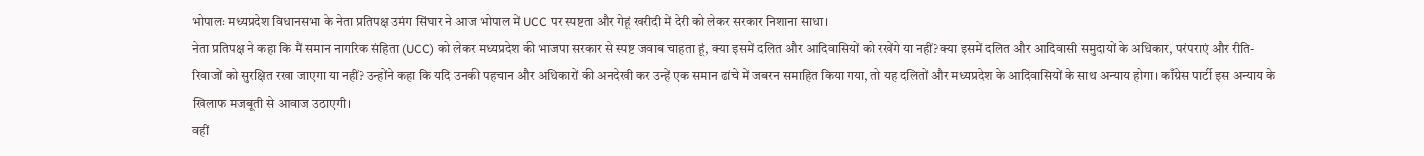भोपालः मध्यप्रदेश विधानसभा के नेता प्रतिपक्ष उमंग सिंघार ने आज भोपाल में UCC पर स्पष्टता और गेहूं खरीदी में देरी को लेकर सरकार निशाना साधा।
नेता प्रतिपक्ष ने कहा कि मैं समान नागरिक संहिता (UCC) को लेकर मध्यप्रदेश की भाजपा सरकार से स्पष्ट जवाब चाहता हूं, क्या इसमें दलित और आदिवासियों को रखेंगे या नहीं? क्या इसमें दलित और आदिवासी समुदायों के अधिकार, परंपराएं और रीति-रिवाजों को सुरक्षित रखा जाएगा या नहीं? उन्होंने कहा कि यदि उनकी पहचान और अधिकारों की अनदेखी कर उन्हें एक समान ढांचे में जबरन समाहित किया गया, तो यह दलितों और मध्यप्रदेश के आदिवासियों के साथ अन्याय होगा। काँग्रेस पार्टी इस अन्याय के खिलाफ मजबूती से आवाज उठाएगी।
वहीं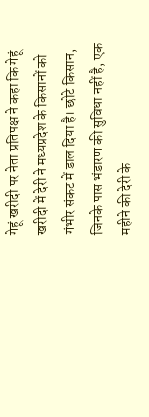गेहूं खरीदी पर नेता प्रतिपक्ष ने कहा कि गेहूं खरीदी में देरी ने मध्यप्रदेश के किसानों को गंभीर संकट में डाल दिया है। छोटे किसान, जिनके पास भंडारण की सुविधा नहीं है, एक महीने की देरी के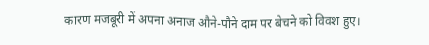कारण मजबूरी में अपना अनाज औने-पौने दाम पर बेचने को विवश हुए।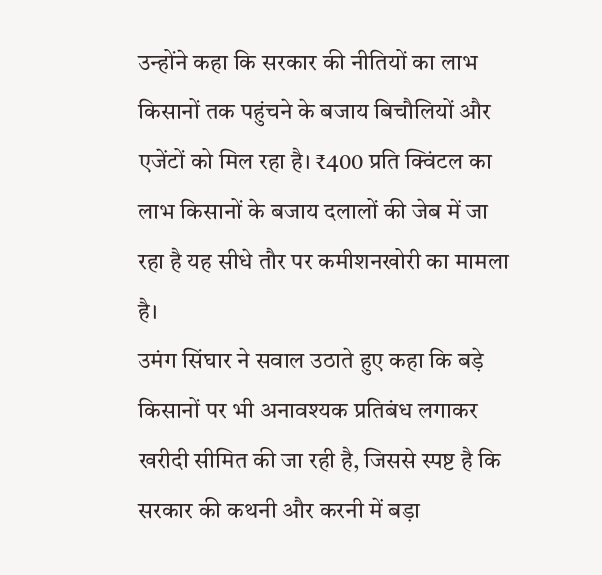उन्होंने कहा कि सरकार की नीतियों का लाभ किसानों तक पहुंचने के बजाय बिचौलियों और एजेंटों को मिल रहा है। ₹400 प्रति क्विंटल का लाभ किसानों के बजाय दलालों की जेब में जा रहा है यह सीधे तौर पर कमीशनखोरी का मामला है।
उमंग सिंघार ने सवाल उठाते हुए कहा कि बड़े किसानों पर भी अनावश्यक प्रतिबंध लगाकर खरीदी सीमित की जा रही है, जिससे स्पष्ट है कि सरकार की कथनी और करनी में बड़ा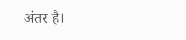अंतर है।